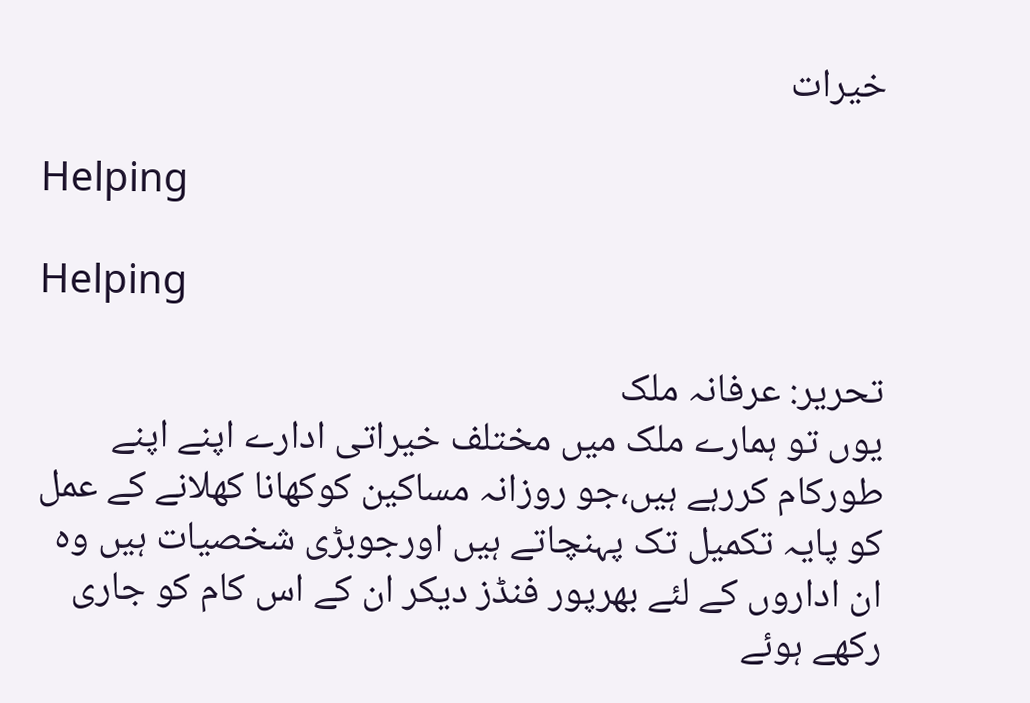خیرات

Helping

Helping

تحریر: عرفانہ ملک
یوں تو ہمارے ملک میں مختلف خیراتی ادارے اپنے اپنے طورکام کررہے ہیں،جو روزانہ مساکین کوکھانا کھلانے کے عمل کو پایہ تکمیل تک پہنچاتے ہیں اورجوبڑی شخصیات ہیں وہ ان اداروں کے لئے بھرپور فنڈز دیکر ان کے اس کام کو جاری رکھے ہوئے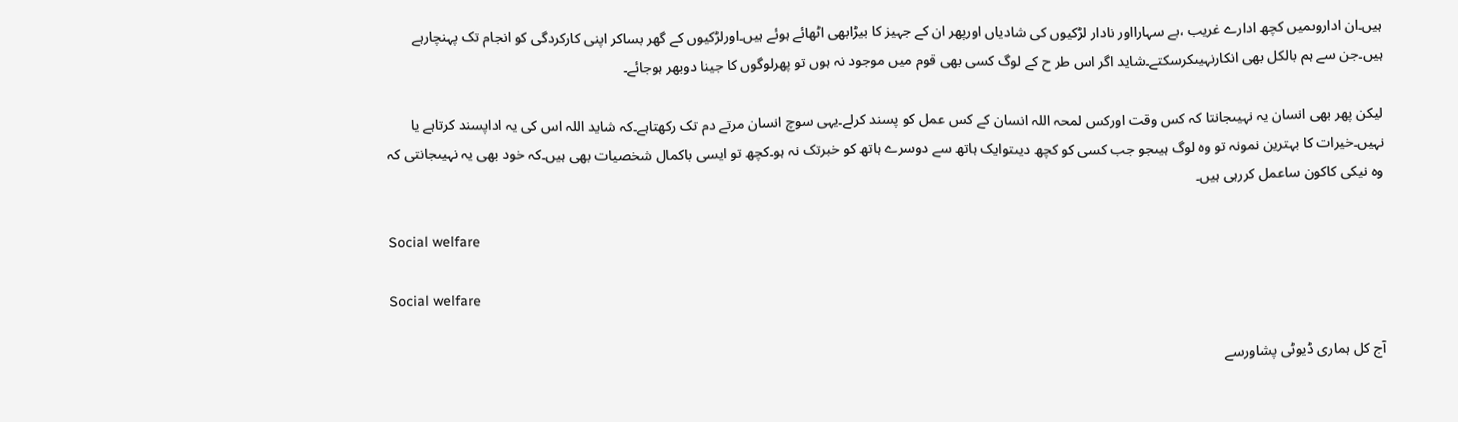ہیں۔ان اداروںمیں کچھ ادارے غریب ،بے سہارااور نادار لڑکیوں کی شادیاں اورپھر ان کے جہیز کا بیڑابھی اٹھائے ہوئے ہیں۔اورلڑکیوں کے گھر بساکر اپنی کارکردگی کو انجام تک پہنچارہے ہیں۔جن سے ہم بالکل بھی انکارنہیںکرسکتے۔شاید اگر اس طر ح کے لوگ کسی بھی قوم میں موجود نہ ہوں تو پھرلوگوں کا جینا دوبھر ہوجائے۔

لیکن پھر بھی انسان یہ نہیںجانتا کہ کس وقت اورکس لمحہ اللہ انسان کے کس عمل کو پسند کرلے۔یہی سوچ انسان مرتے دم تک رکھتاہے۔کہ شاید اللہ اس کی یہ اداپسند کرتاہے یا نہیں۔خیرات کا بہترین نمونہ تو وہ لوگ ہیںجو جب کسی کو کچھ دیںتوایک ہاتھ سے دوسرے ہاتھ کو خبرتک نہ ہو۔کچھ تو ایسی باکمال شخصیات بھی ہیں۔کہ خود بھی یہ نہیںجانتی کہ وہ نیکی کاکون ساعمل کررہی ہیں۔

Social welfare

Social welfare

آج کل ہماری ڈیوٹی پشاورسے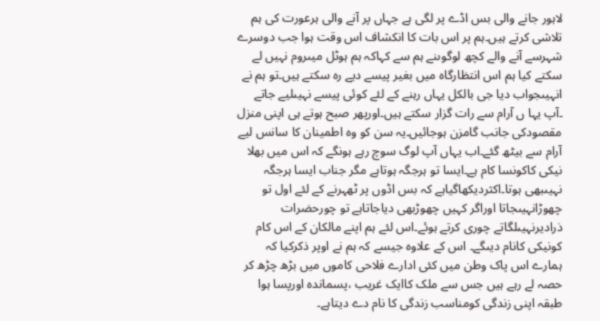لاہور جانے والی بس اڈے پر لگی ہے جہاں پر آنے والی ہرعورت کی ہم تلاشی کرتے ہیں۔ہم پر اس بات کا انکشاف اس وقت ہوا جب دوسرے شہرسے آنے والے کچھ لوگوںنے ہم سے کہاکہ ہم ہوٹل میںروم نہیں لے سکتے کیا ہم اس انتظارگاہ میں بغیر پیسے دیے رہ سکتے ہیں۔تو ہم نے انہیںجواب دیا جی بالکل یہاں رہنے کے لئے کوئی پیسے نہیںلیے جاتے ۔آپ یہا ں آرام سے رات گزار سکتے ہیں۔اورپھر صبح ہوتے ہی اپنی منزل مقصودکی جانب گامزن ہوجائیں۔یہ سن کو وہ اطمینان کا سانس لیے آرام سے بیٹھ گئے۔اب یہاں آپ لوگ سوچ رہے ہونگے کہ اس میں بھلا نیکی کاکونسا کام ہے۔ایسا تو ہرجگہ ہوتاہے مگر جناب ایسا ہرجگہ نہیںبھی ہوتا۔اکثردیکھاگیاہے کہ بس اڈوں پر ٹھہرنے کے لئے اول تو چھوڑانہیںجاتا اوراگر کہیں چھوڑبھی دیاجاتاہے تو چورحضرات ذرادیرنہیںلگاتے چوری کرتے ہوئے۔اس لئے ہم اپنے مالکان کے اس کام کونیکی کانام دیںگے۔ اس کے علاوہ جیسے کہ ہم نے اوپر ذکرکیا کہ ہمارے اس پاک وطن میں کئی ادارے فلاحی کاموں میں بڑھ چڑھ کر حصہ لے رہے ہیں جس سے ملک کاایک غریب ،پسماندہ اورپسا ہوا طبقہ اپنی زندگی کومناسب زندگی کا نام دے دیتاہے۔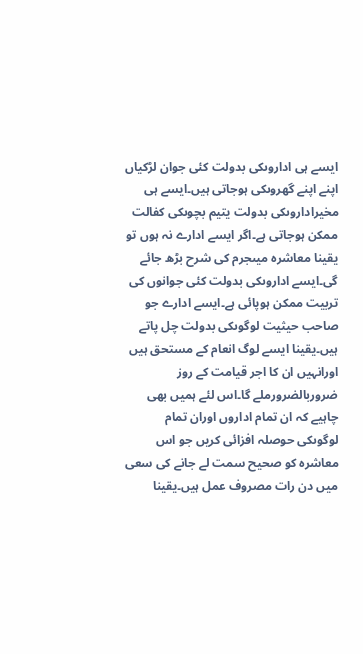ایسے ہی اداروںکی بدولت کئی جوان لڑکیاں اپنے اپنے گھروںکی ہوجاتی ہیں۔ایسے ہی مخیراداروںکی بدولت یتیم بچوںکی کفالت ممکن ہوجاتی ہے۔اگر ایسے ادارے نہ ہوں تو یقینا معاشرہ میںجرم کی شرح بڑھ جائے گی۔ایسے اداروںکی بدولت کئی جوانوں کی تربیت ممکن ہوپائی ہے۔ایسے ادارے جو صاحب حیثیت لوگوںکی بدولت چل پاتے ہیں۔یقینا ایسے لوگ انعام کے مستحق ہیں اورانہیں ان کا اجر قیامت کے روز ضروربالضرورملے گا۔اس لئے ہمیں بھی چاہیے کہ ان تمام اداروں اوران تمام لوگوںکی حوصلہ افزائی کریں جو اس معاشرہ کو صحیح سمت لے جانے کی سعی میں دن رات مصروف عمل ہیں۔یقینا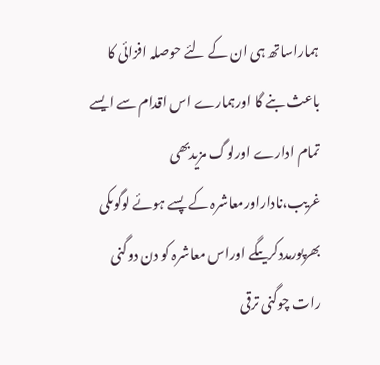ہماراساتھ ہی ان کے لئے حوصلہ افزائی کا باعث بنے گا اورہمارے اس اقدام سے ایسے تمام ادارے اورلوگ مزیدبھی غریب،ناداراورمعاشرہ کے پسے ہوئے لوگوںکی بھرپورمددکریںگے اوراس معاشرہ کو دن دوگنی رات چوگنی ترقی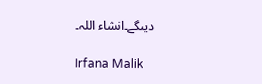دیںگے۔انشاء اللہ۔

Irfana Malik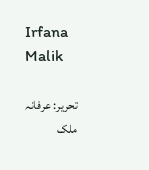Irfana Malik

تحریر: عرفانہ ملک